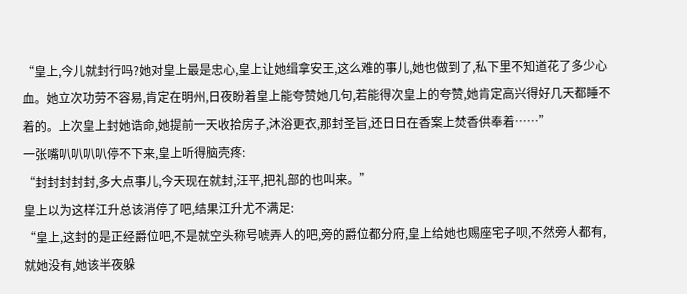“皇上,今儿就封行吗?她对皇上最是忠心,皇上让她缉拿安王,这么难的事儿,她也做到了,私下里不知道花了多少心血。她立次功劳不容易,肯定在明州,日夜盼着皇上能夸赞她几句,若能得次皇上的夸赞,她肯定高兴得好几天都睡不着的。上次皇上封她诰命,她提前一天收拾房子,沐浴更衣,那封圣旨,还日日在香案上焚香供奉着……”
一张嘴叭叭叭叭停不下来,皇上听得脑壳疼:
“封封封封封,多大点事儿,今天现在就封,汪平,把礼部的也叫来。”
皇上以为这样江升总该消停了吧,结果江升尤不满足:
“皇上,这封的是正经爵位吧,不是就空头称号唬弄人的吧,旁的爵位都分府,皇上给她也赐座宅子呗,不然旁人都有,就她没有,她该半夜躲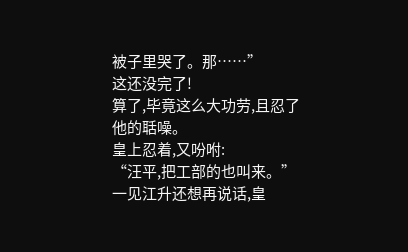被子里哭了。那……”
这还没完了!
算了,毕竟这么大功劳,且忍了他的聒噪。
皇上忍着,又吩咐:
“汪平,把工部的也叫来。”
一见江升还想再说话,皇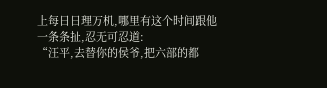上每日日理万机,哪里有这个时间跟他一条条扯,忍无可忍道:
“汪平,去替你的侯爷,把六部的都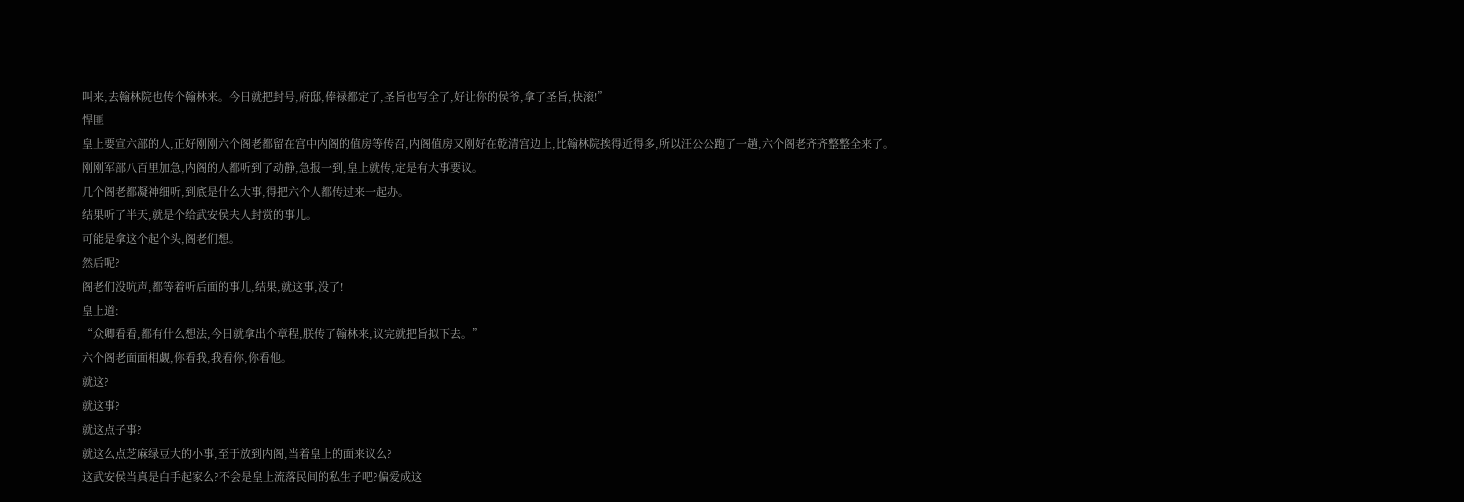叫来,去翰林院也传个翰林来。今日就把封号,府邸,俸禄都定了,圣旨也写全了,好让你的侯爷,拿了圣旨,快滚!”
悍匪
皇上要宣六部的人,正好刚刚六个阁老都留在宫中内阁的值房等传召,内阁值房又刚好在乾清宫边上,比翰林院挨得近得多,所以汪公公跑了一趟,六个阁老齐齐整整全来了。
刚刚军部八百里加急,内阁的人都听到了动静,急报一到,皇上就传,定是有大事要议。
几个阁老都凝神细听,到底是什么大事,得把六个人都传过来一起办。
结果听了半天,就是个给武安侯夫人封赏的事儿。
可能是拿这个起个头,阁老们想。
然后呢?
阁老们没吭声,都等着听后面的事儿,结果,就这事,没了!
皇上道:
“众卿看看,都有什么想法,今日就拿出个章程,朕传了翰林来,议完就把旨拟下去。”
六个阁老面面相觑,你看我,我看你,你看他。
就这?
就这事?
就这点子事?
就这么点芝麻绿豆大的小事,至于放到内阁,当着皇上的面来议么?
这武安侯当真是白手起家么?不会是皇上流落民间的私生子吧?偏爱成这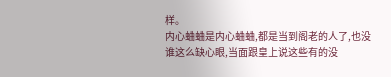样。
内心蛐蛐是内心蛐蛐,都是当到阁老的人了,也没谁这么缺心眼,当面跟皇上说这些有的没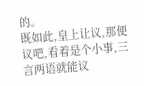的。
既如此,皇上让议,那便议吧,看着是个小事,三言两语就能议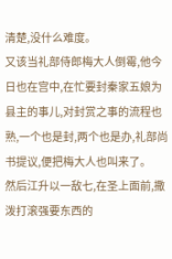清楚,没什么难度。
又该当礼部侍郎梅大人倒霉,他今日也在宫中,在忙要封秦家五娘为县主的事儿,对封赏之事的流程也熟,一个也是封,两个也是办,礼部尚书提议,便把梅大人也叫来了。
然后江升以一敌七,在圣上面前,撒泼打滚强要东西的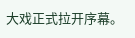大戏正式拉开序幕。